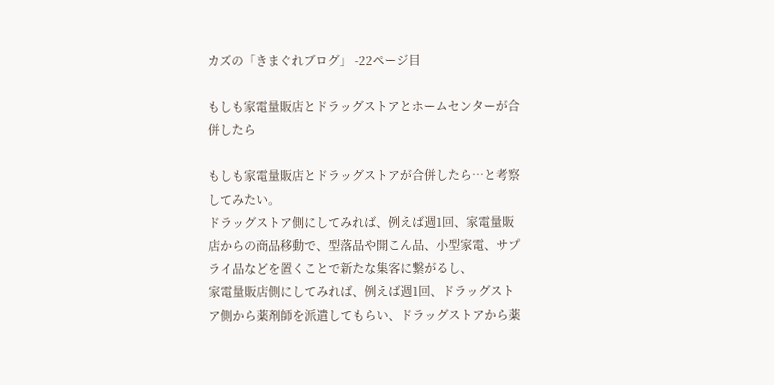カズの「きまぐれブログ」 -22ページ目

もしも家電量販店とドラッグストアとホームセンターが合併したら

もしも家電量販店とドラッグストアが合併したら…と考察してみたい。
ドラッグストア側にしてみれば、例えば週1回、家電量販店からの商品移動で、型落品や開こん品、小型家電、サプライ品などを置くことで新たな集客に繋がるし、
家電量販店側にしてみれば、例えば週1回、ドラッグストア側から薬剤師を派遣してもらい、ドラッグストアから薬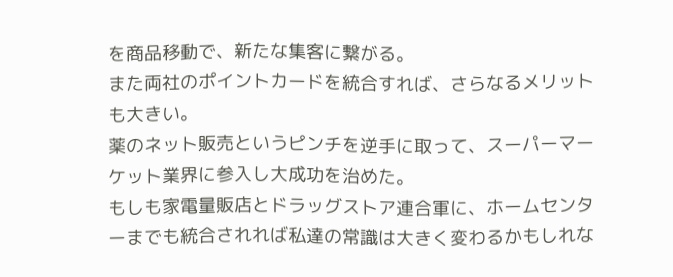を商品移動で、新たな集客に繋がる。
また両社のポイントカードを統合すれば、さらなるメリットも大きい。
薬のネット販売というピンチを逆手に取って、スーパーマーケット業界に参入し大成功を治めた。
もしも家電量販店とドラッグストア連合軍に、ホームセンターまでも統合されれば私達の常識は大きく変わるかもしれな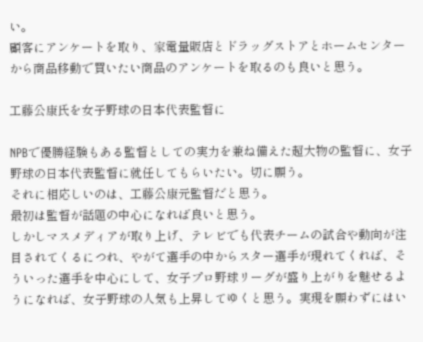い。
顧客にアンケートを取り、家電量販店とドラッグストアとホームセンターから商品移動で買いたい商品のアンケートを取るのも良いと思う。

工藤公康氏を女子野球の日本代表監督に

NPBで優勝経験もある監督としての実力を兼ね備えた超大物の監督に、女子野球の日本代表監督に就任してもらいたい。切に願う。
それに相応しいのは、工藤公康元監督だと思う。
最初は監督が話題の中心になれば良いと思う。
しかしマスメディアが取り上げ、テレビでも代表チームの試合や動向が注目されてくるにつれ、やがて選手の中からスター選手が現れてくれば、そういった選手を中心にして、女子プロ野球リーグが盛り上がりを魅せるようになれば、女子野球の人気も上昇してゆくと思う。実現を願わずにはい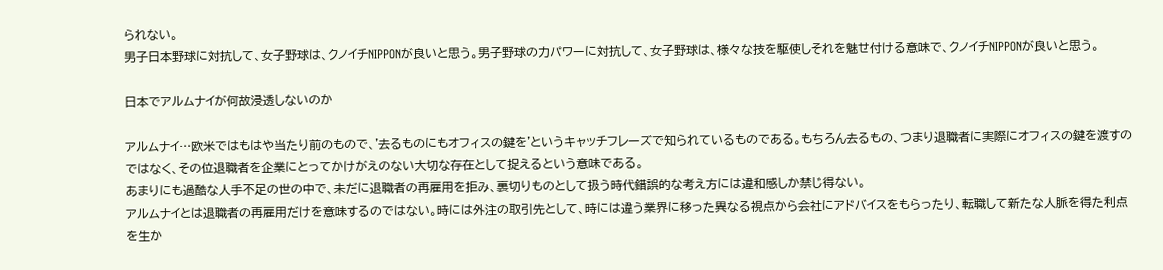られない。
男子日本野球に対抗して、女子野球は、クノイチNIPPONが良いと思う。男子野球の力パワーに対抗して、女子野球は、様々な技を駆使しそれを魅せ付ける意味で、クノイチNIPPONが良いと思う。

日本でアルムナイが何故浸透しないのか

アルムナイ…欧米ではもはや当たり前のもので、'去るものにもオフィスの鍵を'というキャッチフレーズで知られているものである。もちろん去るもの、つまり退職者に実際にオフィスの鍵を渡すのではなく、その位退職者を企業にとってかけがえのない大切な存在として捉えるという意味である。
あまりにも過酷な人手不足の世の中で、未だに退職者の再雇用を拒み、裏切りものとして扱う時代錯誤的な考え方には違和感しか禁じ得ない。
アルムナイとは退職者の再雇用だけを意味するのではない。時には外注の取引先として、時には違う業界に移った異なる視点から会社にアドバイスをもらったり、転職して新たな人脈を得た利点を生か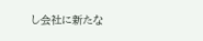し会社に新たな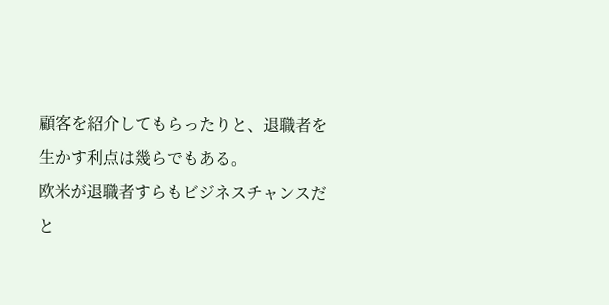顧客を紹介してもらったりと、退職者を生かす利点は幾らでもある。
欧米が退職者すらもビジネスチャンスだと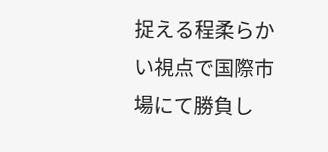捉える程柔らかい視点で国際市場にて勝負し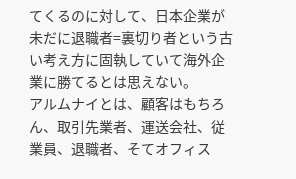てくるのに対して、日本企業が未だに退職者=裏切り者という古い考え方に固執していて海外企業に勝てるとは思えない。
アルムナイとは、顧客はもちろん、取引先業者、運送会社、従業員、退職者、そてオフィス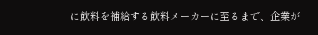に飲料を補給する飲料メーカーに至るまで、企業が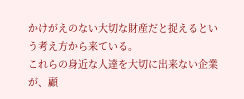かけがえのない大切な財産だと捉えるという考え方から来ている。
これらの身近な人達を大切に出来ない企業が、顧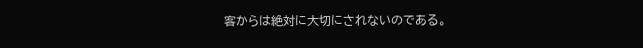客からは絶対に大切にされないのである。